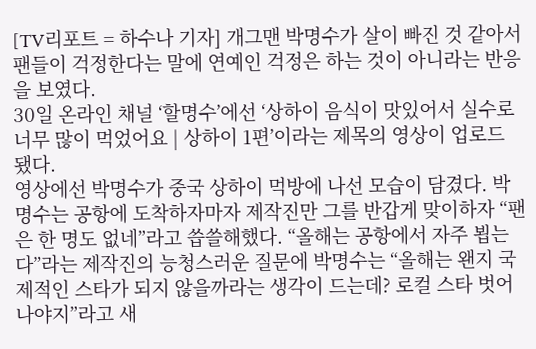[TV리포트 = 하수나 기자] 개그맨 박명수가 살이 빠진 것 같아서 팬들이 걱정한다는 말에 연예인 걱정은 하는 것이 아니라는 반응을 보였다.
30일 온라인 채널 ‘할명수’에선 ‘상하이 음식이 맛있어서 실수로 너무 많이 먹었어요 | 상하이 1편’이라는 제목의 영상이 업로드 됐다.
영상에선 박명수가 중국 상하이 먹방에 나선 모습이 담겼다. 박명수는 공항에 도착하자마자 제작진만 그를 반갑게 맞이하자 “팬은 한 명도 없네”라고 씁쓸해했다. “올해는 공항에서 자주 뵙는다”라는 제작진의 능청스러운 질문에 박명수는 “올해는 왠지 국제적인 스타가 되지 않을까라는 생각이 드는데? 로컬 스타 벗어나야지”라고 새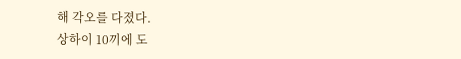해 각오를 다졌다.
상하이 10끼에 도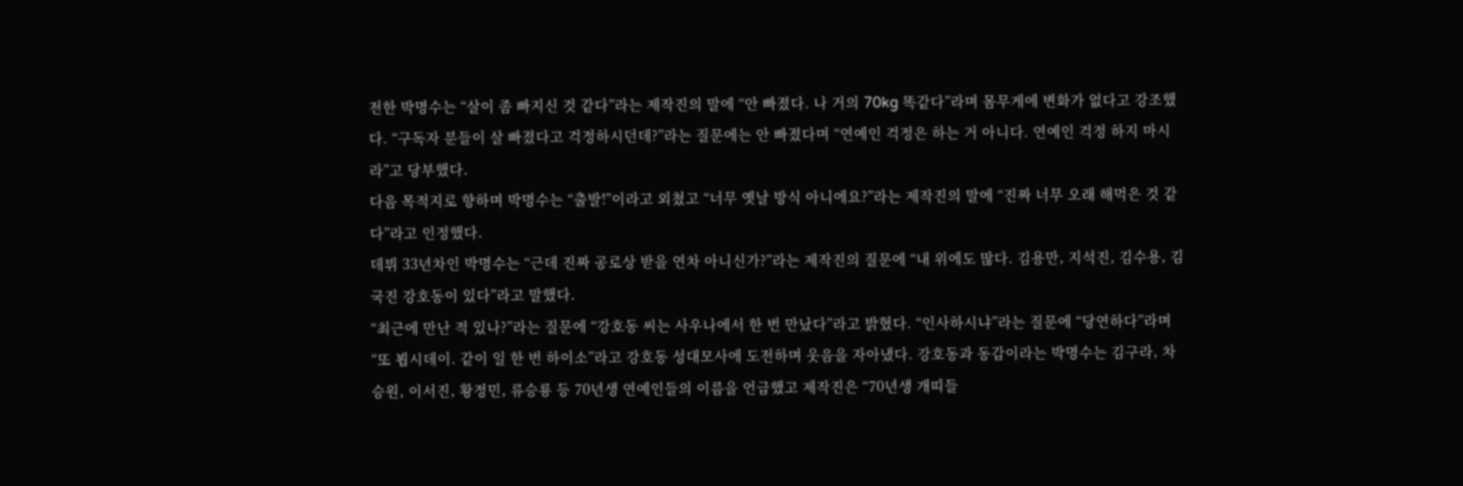전한 박명수는 “살이 좀 빠지신 것 같다”라는 제작진의 말에 “안 빠졌다. 나 거의 70kg 똑같다”라며 몸무게에 변화가 없다고 강조했다. “구독자 분들이 살 빠졌다고 걱정하시던데?”라는 질문에는 안 빠졌다며 “연예인 걱정은 하는 거 아니다. 연예인 걱정 하지 마시라”고 당부했다.
다음 목적지로 향하며 박명수는 “출발!”이라고 외쳤고 “너무 옛날 방식 아니에요?”라는 제작진의 말에 “진짜 너무 오래 해먹은 것 같다”라고 인정했다.
데뷔 33년차인 박명수는 “근데 진짜 공로상 받을 연차 아니신가?”라는 제작진의 질문에 “내 위에도 많다. 김용만, 지석진, 김수용, 김국진 강호동이 있다”라고 말했다.
“최근에 만난 적 있나?”라는 질문에 “강호동 씨는 사우나에서 한 번 만났다”라고 밝혔다. “인사하시냐”라는 질문에 “당연하다”라며 “또 뵙시데이. 같이 일 한 번 하이소”라고 강호동 성대모사에 도전하며 웃음을 자아냈다. 강호동과 동갑이라는 박명수는 김구라, 차승원, 이서진, 황정민, 류승룡 등 70년생 연예인들의 이름을 언급했고 제작진은 “70년생 개띠들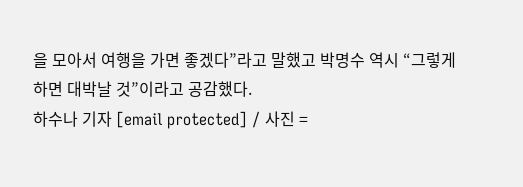을 모아서 여행을 가면 좋겠다”라고 말했고 박명수 역시 “그렇게 하면 대박날 것”이라고 공감했다.
하수나 기자 [email protected] / 사진 =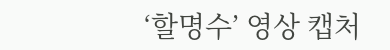‘할명수’ 영상 캡처